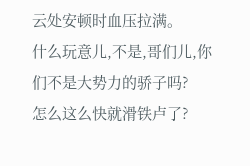云处安顿时血压拉满。
什么玩意儿,不是,哥们儿,你们不是大势力的骄子吗?
怎么这么快就滑铁卢了?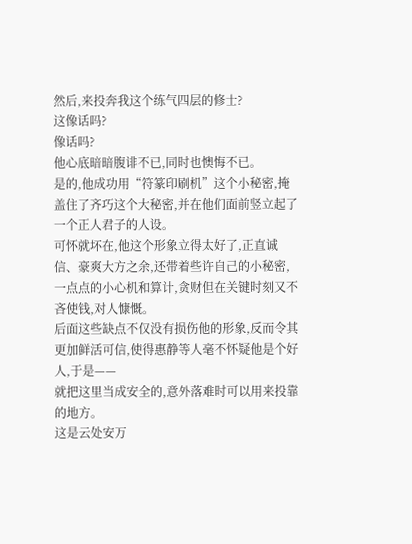然后,来投奔我这个练气四层的修士?
这像话吗?
像话吗?
他心底暗暗腹诽不已,同时也懊悔不已。
是的,他成功用“符篆印刷机”这个小秘密,掩盖住了齐巧这个大秘密,并在他们面前竖立起了一个正人君子的人设。
可怀就坏在,他这个形象立得太好了,正直诚信、豪爽大方之余,还带着些许自己的小秘密,一点点的小心机和算计,贪财但在关键时刻又不吝使钱,对人慷慨。
后面这些缺点不仅没有损伤他的形象,反而令其更加鲜活可信,使得惠静等人毫不怀疑他是个好人,于是——
就把这里当成安全的,意外落难时可以用来投靠的地方。
这是云处安万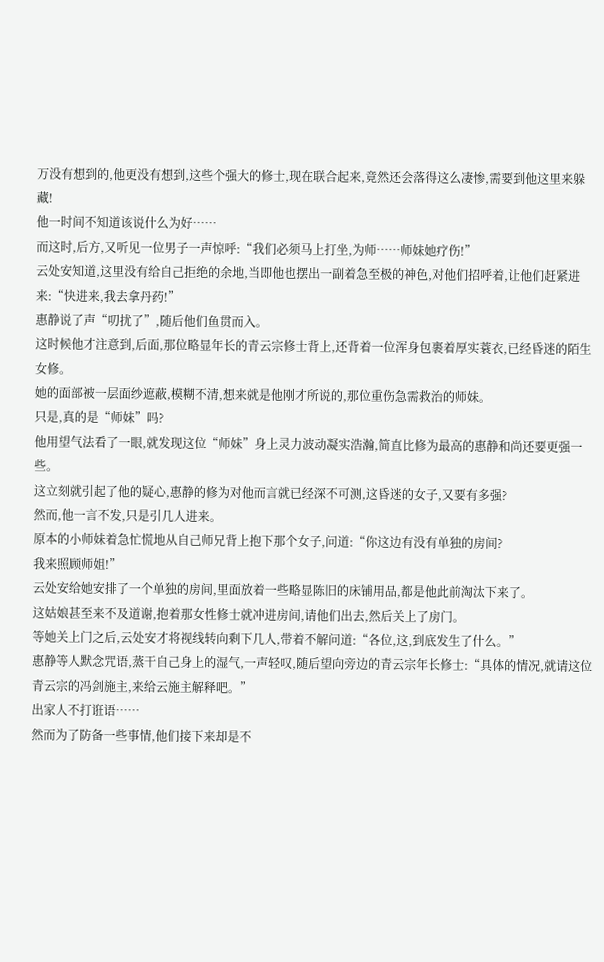万没有想到的,他更没有想到,这些个强大的修士,现在联合起来,竟然还会落得这么凄惨,需要到他这里来躲藏!
他一时间不知道该说什么为好……
而这时,后方,又听见一位男子一声惊呼:“我们必须马上打坐,为师……师妹她疗伤!”
云处安知道,这里没有给自己拒绝的余地,当即他也摆出一副着急至极的神色,对他们招呼着,让他们赶紧进来:“快进来,我去拿丹药!”
惠静说了声“叨扰了”,随后他们鱼贯而入。
这时候他才注意到,后面,那位略显年长的青云宗修士背上,还背着一位浑身包裹着厚实蓑衣,已经昏迷的陌生女修。
她的面部被一层面纱遮蔽,模糊不清,想来就是他刚才所说的,那位重伤急需救治的师妹。
只是,真的是“师妹”吗?
他用望气法看了一眼,就发现这位“师妹”身上灵力波动凝实浩瀚,简直比修为最高的惠静和尚还要更强一些。
这立刻就引起了他的疑心,惠静的修为对他而言就已经深不可测,这昏迷的女子,又要有多强?
然而,他一言不发,只是引几人进来。
原本的小师妹着急忙慌地从自己师兄背上抱下那个女子,问道:“你这边有没有单独的房间?
我来照顾师姐!”
云处安给她安排了一个单独的房间,里面放着一些略显陈旧的床铺用品,都是他此前淘汰下来了。
这姑娘甚至来不及道谢,抱着那女性修士就冲进房间,请他们出去,然后关上了房门。
等她关上门之后,云处安才将视线转向剩下几人,带着不解问道:“各位,这,到底发生了什么。”
惠静等人默念咒语,蒸干自己身上的湿气,一声轻叹,随后望向旁边的青云宗年长修士:“具体的情况,就请这位青云宗的冯剑施主,来给云施主解释吧。”
出家人不打诳语……
然而为了防备一些事情,他们接下来却是不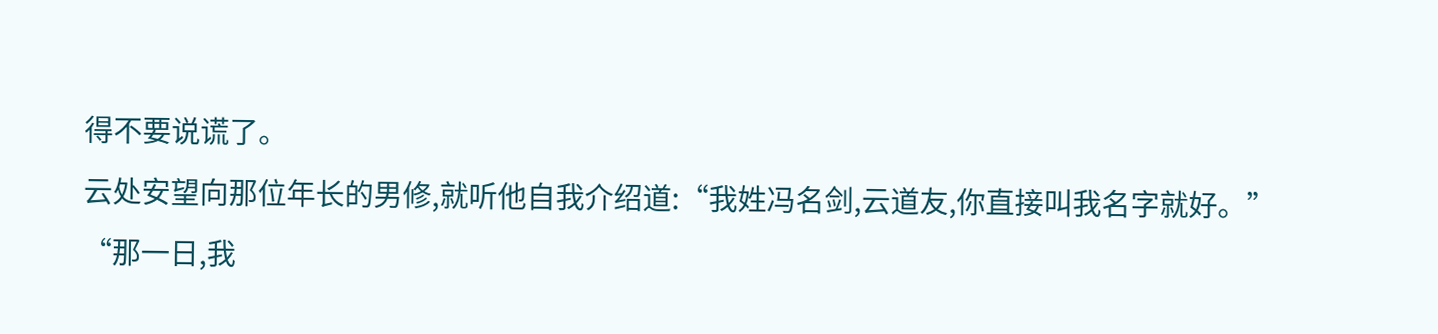得不要说谎了。
云处安望向那位年长的男修,就听他自我介绍道:“我姓冯名剑,云道友,你直接叫我名字就好。”
“那一日,我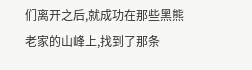们离开之后,就成功在那些黑熊老家的山峰上,找到了那条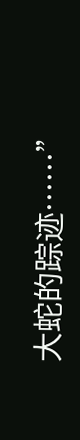大蛇的踪迹……”